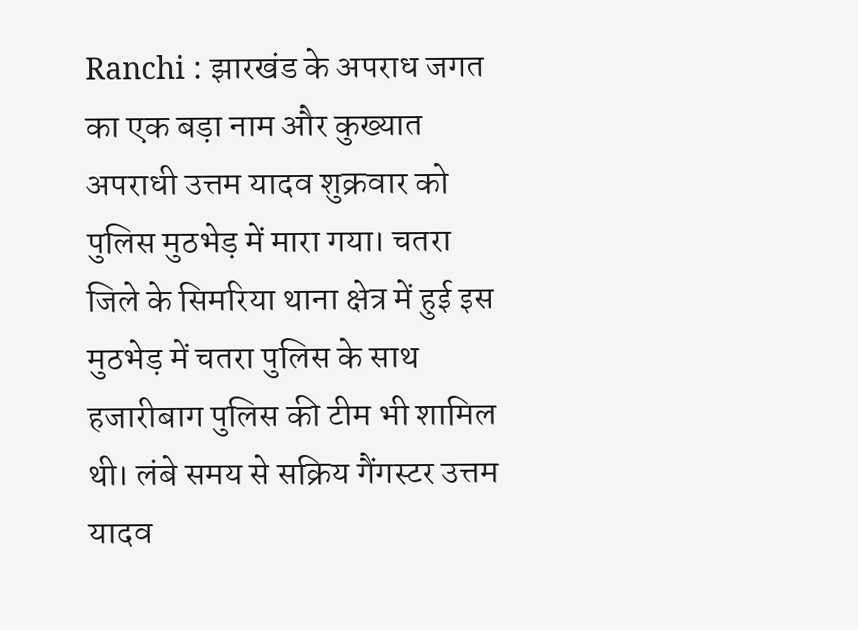Ranchi : झारखंड के अपराध जगत का एक बड़ा नाम और कुख्यात अपराधी उत्तम यादव शुक्रवार को पुलिस मुठभेड़ में मारा गया। चतरा जिले के सिमरिया थाना क्षेत्र में हुई इस मुठभेड़ में चतरा पुलिस के साथ हजारीबाग पुलिस की टीम भी शामिल थी। लंबे समय से सक्रिय गैंगस्टर उत्तम यादव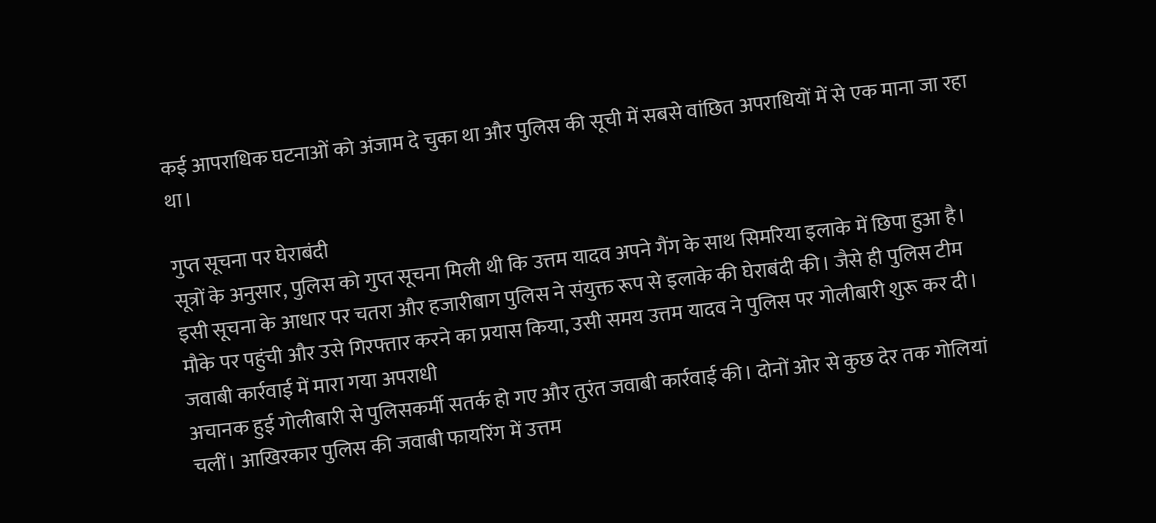कई आपराधिक घटनाओं को अंजाम दे चुका था और पुलिस की सूची में सबसे वांछित अपराधियों में से एक माना जा रहा था।

गुप्त सूचना पर घेराबंदी
सूत्रों के अनुसार, पुलिस को गुप्त सूचना मिली थी कि उत्तम यादव अपने गैंग के साथ सिमरिया इलाके में छिपा हुआ है। इसी सूचना के आधार पर चतरा और हजारीबाग पुलिस ने संयुक्त रूप से इलाके की घेराबंदी की। जैसे ही पुलिस टीम मौके पर पहुंची और उसे गिरफ्तार करने का प्रयास किया, उसी समय उत्तम यादव ने पुलिस पर गोलीबारी शुरू कर दी।
जवाबी कार्रवाई में मारा गया अपराधी
अचानक हुई गोलीबारी से पुलिसकर्मी सतर्क हो गए और तुरंत जवाबी कार्रवाई की। दोनों ओर से कुछ देर तक गोलियां चलीं। आखिरकार पुलिस की जवाबी फायरिंग में उत्तम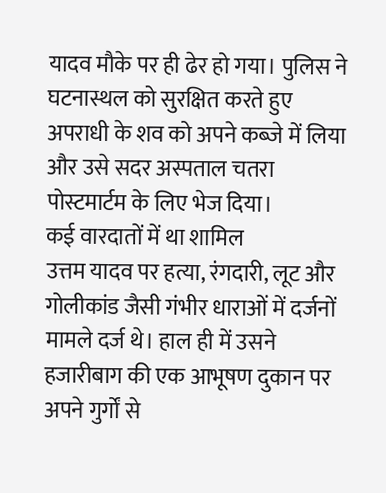यादव मौके पर ही ढेर हो गया। पुलिस ने घटनास्थल को सुरक्षित करते हुए अपराधी के शव को अपने कब्जे में लिया और उसे सदर अस्पताल चतरा पोस्टमार्टम के लिए भेज दिया।
कई वारदातों में था शामिल
उत्तम यादव पर हत्या, रंगदारी, लूट और गोलीकांड जैसी गंभीर धाराओं में दर्जनों मामले दर्ज थे। हाल ही में उसने हजारीबाग की एक आभूषण दुकान पर अपने गुर्गों से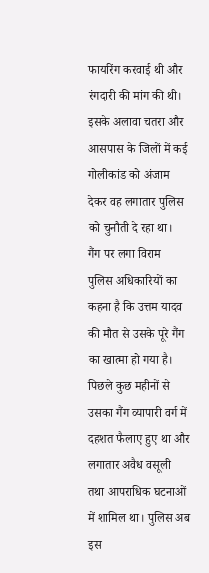फायरिंग करवाई थी और रंगदारी की मांग की थी। इसके अलावा चतरा और आसपास के जिलों में कई गोलीकांड को अंजाम देकर वह लगातार पुलिस को चुनौती दे रहा था।
गैंग पर लगा विराम
पुलिस अधिकारियों का कहना है कि उत्तम यादव की मौत से उसके पूरे गैंग का खात्मा हो गया है। पिछले कुछ महीनों से उसका गैंग व्यापारी वर्ग में दहशत फैलाए हुए था और लगातार अवैध वसूली तथा आपराधिक घटनाओं में शामिल था। पुलिस अब इस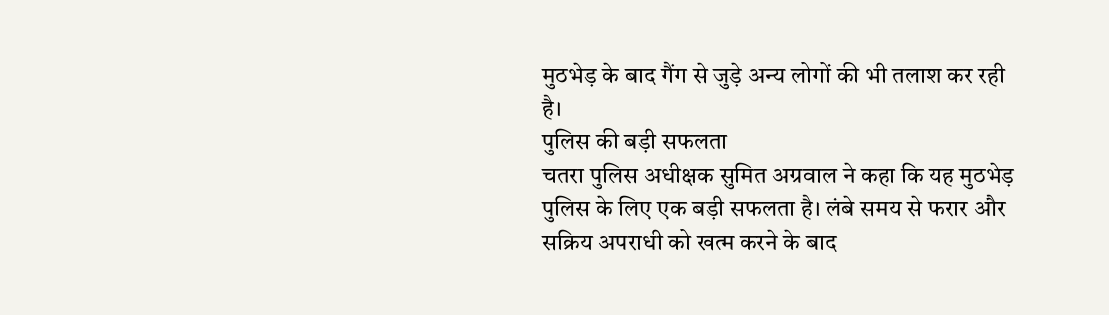मुठभेड़ के बाद गैंग से जुड़े अन्य लोगों की भी तलाश कर रही है।
पुलिस की बड़ी सफलता
चतरा पुलिस अधीक्षक सुमित अग्रवाल ने कहा कि यह मुठभेड़ पुलिस के लिए एक बड़ी सफलता है। लंबे समय से फरार और सक्रिय अपराधी को खत्म करने के बाद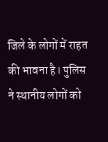जिले के लोगों में राहत की भावना है। पुलिस ने स्थानीय लोगों को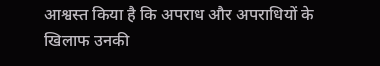आश्वस्त किया है कि अपराध और अपराधियों के खिलाफ उनकी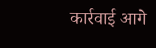कार्रवाई आगे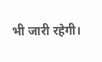भी जारी रहेगी।